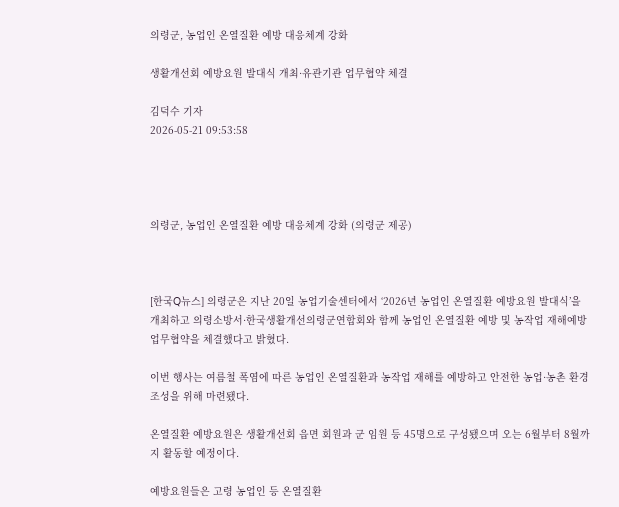의령군, 농업인 온열질환 예방 대응체계 강화

생활개선회 예방요원 발대식 개최·유관기관 업무협약 체결

김덕수 기자
2026-05-21 09:53:58




의령군, 농업인 온열질환 예방 대응체계 강화 (의령군 제공)



[한국Q뉴스] 의령군은 지난 20일 농업기술센터에서 ‘2026년 농업인 온열질환 예방요원 발대식’을 개최하고 의령소방서·한국생활개선의령군연합회와 함께 농업인 온열질환 예방 및 농작업 재해예방 업무협약을 체결했다고 밝혔다.

이번 행사는 여름철 폭염에 따른 농업인 온열질환과 농작업 재해를 예방하고 안전한 농업·농촌 환경 조성을 위해 마련됐다.

온열질환 예방요원은 생활개선회 읍면 회원과 군 임원 등 45명으로 구성됐으며 오는 6월부터 8월까지 활동할 예정이다.

예방요원들은 고령 농업인 등 온열질환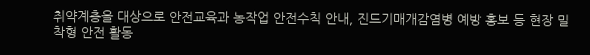취약계층을 대상으로 안전교육과 농작업 안전수칙 안내, 진드기매개감염병 예방 홍보 등 현장 밀착형 안전 활동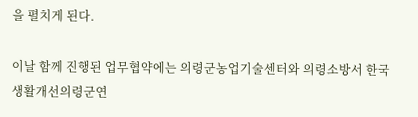을 펼치게 된다.

이날 함께 진행된 업무협약에는 의령군농업기술센터와 의령소방서 한국생활개선의령군연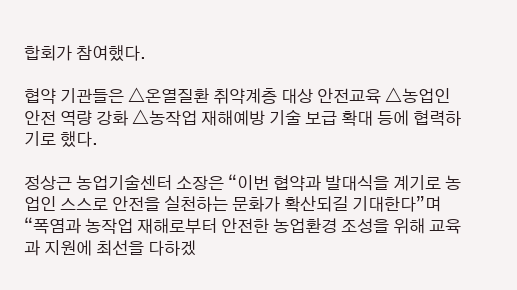합회가 참여했다.

협약 기관들은 △온열질환 취약계층 대상 안전교육 △농업인 안전 역량 강화 △농작업 재해예방 기술 보급 확대 등에 협력하기로 했다.

정상근 농업기술센터 소장은 “이번 협약과 발대식을 계기로 농업인 스스로 안전을 실천하는 문화가 확산되길 기대한다”며 “폭염과 농작업 재해로부터 안전한 농업환경 조성을 위해 교육과 지원에 최선을 다하겠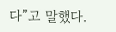다”고 말했다.